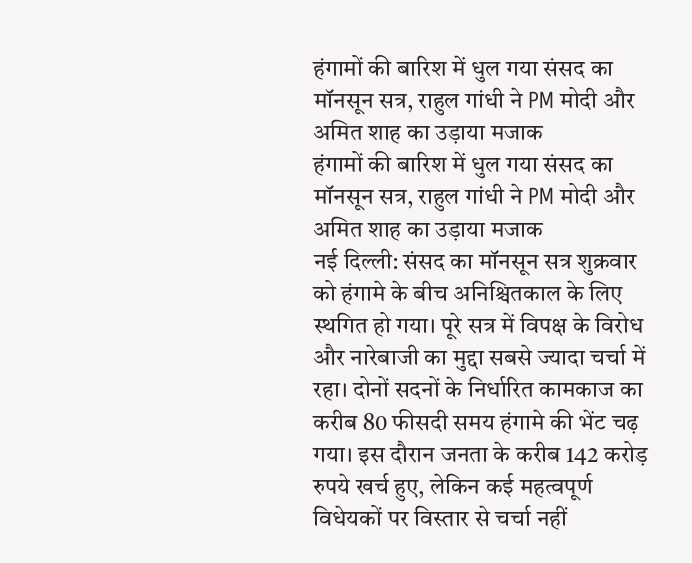हंगामों की बारिश में धुल गया संसद का मॉनसून सत्र, राहुल गांधी ने PM मोदी और अमित शाह का उड़ाया मजाक
हंगामों की बारिश में धुल गया संसद का मॉनसून सत्र, राहुल गांधी ने PM मोदी और अमित शाह का उड़ाया मजाक
नई दिल्ली: संसद का मॉनसून सत्र शुक्रवार को हंगामे के बीच अनिश्चितकाल के लिए स्थगित हो गया। पूरे सत्र में विपक्ष के विरोध और नारेबाजी का मुद्दा सबसे ज्यादा चर्चा में रहा। दोनों सदनों के निर्धारित कामकाज का करीब 80 फीसदी समय हंगामे की भेंट चढ़ गया। इस दौरान जनता के करीब 142 करोड़ रुपये खर्च हुए, लेकिन कई महत्वपूर्ण विधेयकों पर विस्तार से चर्चा नहीं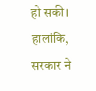हो सकी। हालांकि, सरकार ने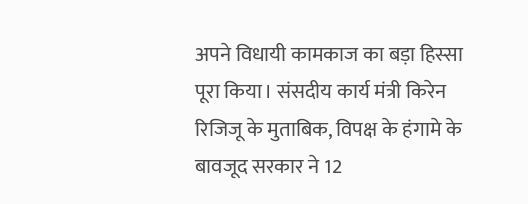अपने विधायी कामकाज का बड़ा हिस्सा पूरा किया। संसदीय कार्य मंत्री किरेन रिजिजू के मुताबिक, विपक्ष के हंगामे के बावजूद सरकार ने 12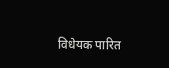विधेयक पारित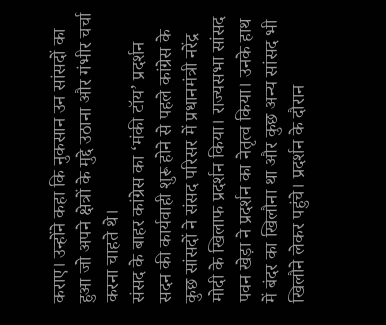कराए। उन्होंने कहा कि नुकसान उन सांसदों का हुआ जो अपने क्षेत्रों के मुद्दे उठाना और गंभीर चर्चा करना चाहते थे।
संसद के बाहर कांग्रेस का ‘मंकी टॉय’ प्रदर्शन
सदन की कार्यवाही शुरू होने से पहले कांग्रेस के कुछ सांसदों ने संसद परिसर में प्रधानमंत्री नरेंद्र मोदी के खिलाफ प्रदर्शन किया। राज्यसभा सांसद पवन खेड़ा ने प्रदर्शन का नेतृत्व किया। उनके हाथ में बंदर का खिलौना था और कुछ अन्य सांसद भी खिलौने लेकर पहुंचे। प्रदर्शन के दौरान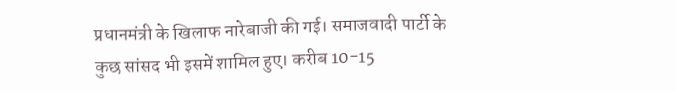प्रधानमंत्री के खिलाफ नारेबाजी की गई। समाजवादी पार्टी के कुछ सांसद भी इसमें शामिल हुए। करीब 10-15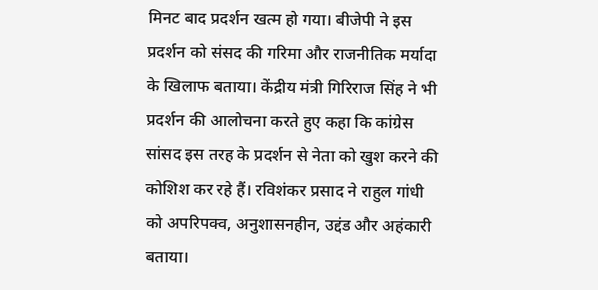मिनट बाद प्रदर्शन खत्म हो गया। बीजेपी ने इस प्रदर्शन को संसद की गरिमा और राजनीतिक मर्यादा के खिलाफ बताया। केंद्रीय मंत्री गिरिराज सिंह ने भी प्रदर्शन की आलोचना करते हुए कहा कि कांग्रेस सांसद इस तरह के प्रदर्शन से नेता को खुश करने की कोशिश कर रहे हैं। रविशंकर प्रसाद ने राहुल गांधी को अपरिपक्व, अनुशासनहीन, उद्दंड और अहंकारी बताया।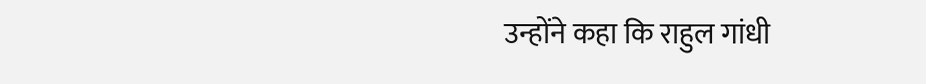उन्होंने कहा कि राहुल गांधी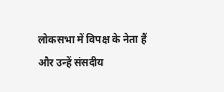लोकसभा में विपक्ष के नेता हैं और उन्हें संसदीय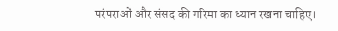परंपराओं और संसद की गरिमा का ध्यान रखना चाहिए।